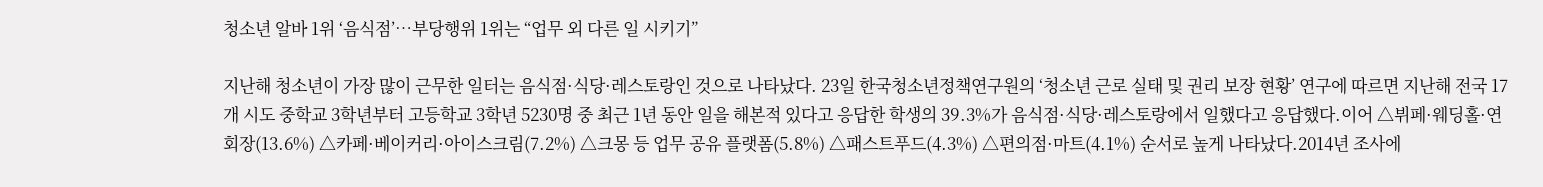청소년 알바 1위 ‘음식점’…부당행위 1위는 “업무 외 다른 일 시키기”

지난해 청소년이 가장 많이 근무한 일터는 음식점·식당·레스토랑인 것으로 나타났다. 23일 한국청소년정책연구원의 ‘청소년 근로 실태 및 권리 보장 현황’ 연구에 따르면 지난해 전국 17개 시도 중학교 3학년부터 고등학교 3학년 5230명 중 최근 1년 동안 일을 해본적 있다고 응답한 학생의 39.3%가 음식점·식당·레스토랑에서 일했다고 응답했다.이어 △뷔페·웨딩홀·연회장(13.6%) △카페·베이커리·아이스크림(7.2%) △크몽 등 업무 공유 플랫폼(5.8%) △패스트푸드(4.3%) △편의점·마트(4.1%) 순서로 높게 나타났다.2014년 조사에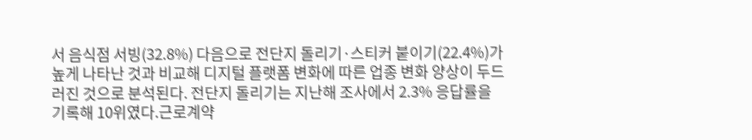서 음식점 서빙(32.8%) 다음으로 전단지 돌리기·스티커 붙이기(22.4%)가 높게 나타난 것과 비교해 디지털 플랫폼 변화에 따른 업종 변화 양상이 두드러진 것으로 분석된다. 전단지 돌리기는 지난해 조사에서 2.3% 응답률을 기록해 10위였다.근로계약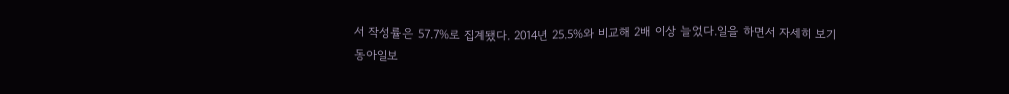서 작성률은 57.7%로 집계됐다. 2014년 25.5%와 비교해 2배 이상 늘었다.일을 하면서 자세히 보기
동아일보